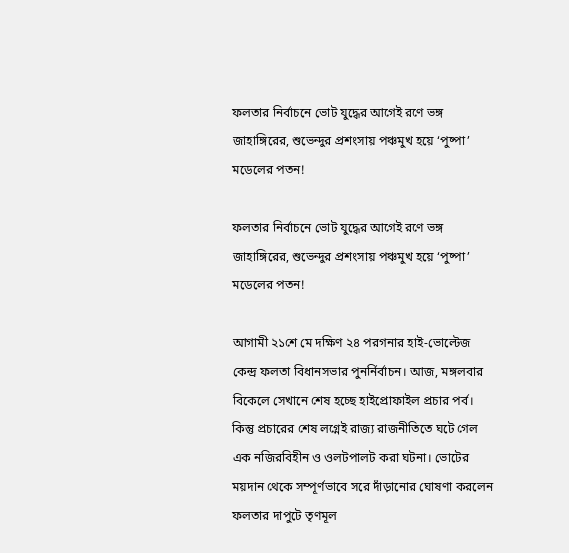ফলতার নির্বাচনে ভোট যুদ্ধের আগেই রণে ভঙ্গ জাহাঙ্গিরের, শুভেন্দুর প্রশংসায় পঞ্চমুখ হয়ে ‘পুষ্পা’ মডেলের পতন!

ফলতার নির্বাচনে ভোট যুদ্ধের আগেই রণে ভঙ্গ জাহাঙ্গিরের, শুভেন্দুর প্রশংসায় পঞ্চমুখ হয়ে ‘পুষ্পা’ মডেলের পতন!

আগামী ২১শে মে দক্ষিণ ২৪ পরগনার হাই-ভোল্টেজ কেন্দ্র ফলতা বিধানসভার পুনর্নির্বাচন। আজ, মঙ্গলবার বিকেলে সেখানে শেষ হচ্ছে হাইপ্রোফাইল প্রচার পর্ব। কিন্তু প্রচারের শেষ লগ্নেই রাজ্য রাজনীতিতে ঘটে গেল এক নজিরবিহীন ও ওলটপালট করা ঘটনা। ভোটের ময়দান থেকে সম্পূর্ণভাবে সরে দাঁড়ানোর ঘোষণা করলেন ফলতার দাপুটে তৃণমূল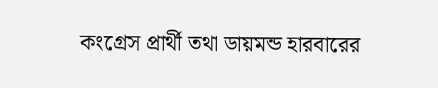কংগ্রেস প্রার্থী তথা ডায়মন্ড হারবারের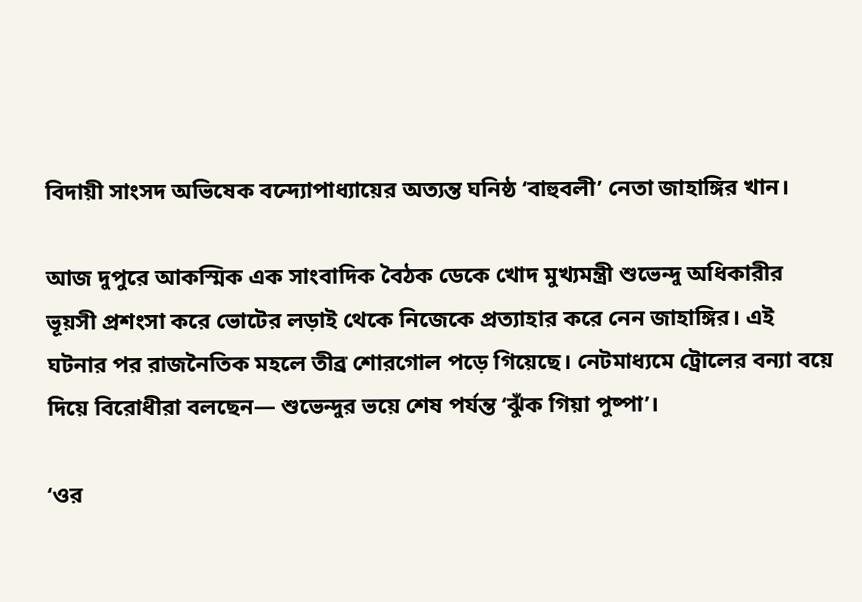বিদায়ী সাংসদ অভিষেক বন্দ্যোপাধ্যায়ের অত্যন্ত ঘনিষ্ঠ ‘বাহুবলী’ নেতা জাহাঙ্গির খান।

আজ দুপুরে আকস্মিক এক সাংবাদিক বৈঠক ডেকে খোদ মুখ্যমন্ত্রী শুভেন্দু অধিকারীর ভূয়সী প্রশংসা করে ভোটের লড়াই থেকে নিজেকে প্রত্যাহার করে নেন জাহাঙ্গির। এই ঘটনার পর রাজনৈতিক মহলে তীব্র শোরগোল পড়ে গিয়েছে। নেটমাধ্যমে ট্রোলের বন্যা বয়ে দিয়ে বিরোধীরা বলছেন— শুভেন্দুর ভয়ে শেষ পর্যন্ত ‘ঝুঁক গিয়া পুষ্পা’।

‘ওর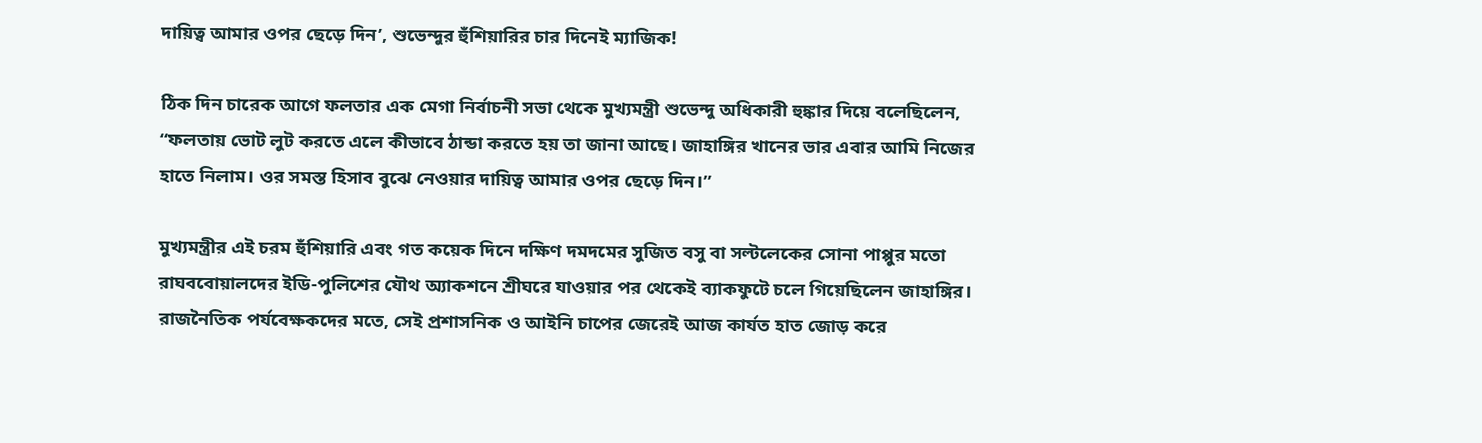দায়িত্ব আমার ওপর ছেড়ে দিন’, শুভেন্দুর হুঁশিয়ারির চার দিনেই ম্যাজিক!

ঠিক দিন চারেক আগে ফলতার এক মেগা নির্বাচনী সভা থেকে মুখ্যমন্ত্রী শুভেন্দু অধিকারী হুঙ্কার দিয়ে বলেছিলেন, “ফলতায় ভোট লুট করতে এলে কীভাবে ঠান্ডা করতে হয় তা জানা আছে। জাহাঙ্গির খানের ভার এবার আমি নিজের হাতে নিলাম। ওর সমস্ত হিসাব বুঝে নেওয়ার দায়িত্ব আমার ওপর ছেড়ে দিন।”

মুখ্যমন্ত্রীর এই চরম হুঁশিয়ারি এবং গত কয়েক দিনে দক্ষিণ দমদমের সুজিত বসু বা সল্টলেকের সোনা পাপ্পুর মতো রাঘববোয়ালদের ইডি-পুলিশের যৌথ অ্যাকশনে শ্রীঘরে যাওয়ার পর থেকেই ব্যাকফুটে চলে গিয়েছিলেন জাহাঙ্গির। রাজনৈতিক পর্যবেক্ষকদের মতে, সেই প্রশাসনিক ও আইনি চাপের জেরেই আজ কার্যত হাত জোড় করে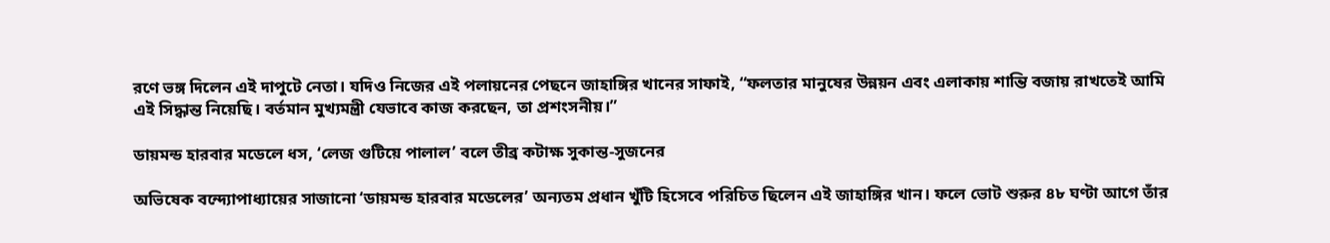রণে ভঙ্গ দিলেন এই দাপুটে নেতা। যদিও নিজের এই পলায়নের পেছনে জাহাঙ্গির খানের সাফাই, “ফলতার মানুষের উন্নয়ন এবং এলাকায় শান্তি বজায় রাখতেই আমি এই সিদ্ধান্ত নিয়েছি। বর্তমান মুখ্যমন্ত্রী যেভাবে কাজ করছেন, তা প্রশংসনীয়।”

ডায়মন্ড হারবার মডেলে ধস, ‘লেজ গুটিয়ে পালাল’ বলে তীব্র কটাক্ষ সুকান্ত-সুজনের

অভিষেক বন্দ্যোপাধ্যায়ের সাজানো ‘ডায়মন্ড হারবার মডেলের’ অন্যতম প্রধান খুঁটি হিসেবে পরিচিত ছিলেন এই জাহাঙ্গির খান। ফলে ভোট শুরুর ৪৮ ঘণ্টা আগে তাঁর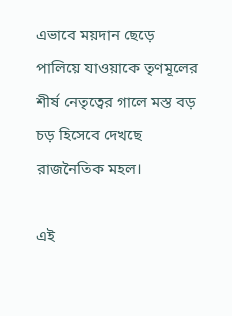এভাবে ময়দান ছেড়ে পালিয়ে যাওয়াকে তৃণমূলের শীর্ষ নেতৃত্বের গালে মস্ত বড় চড় হিসেবে দেখছে রাজনৈতিক মহল।

এই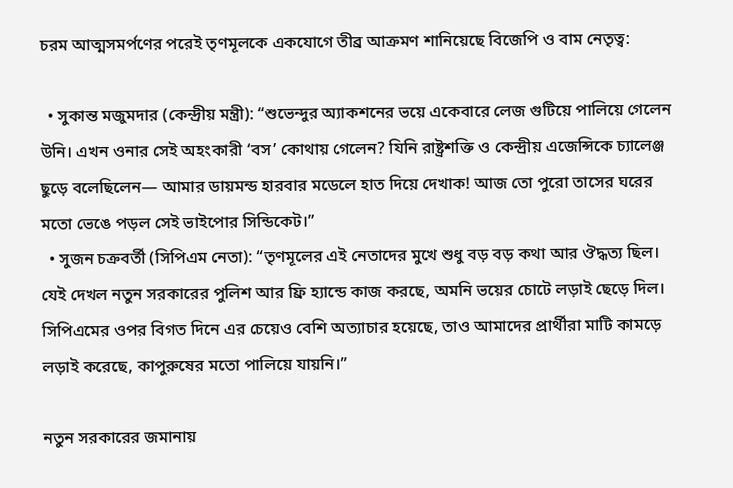চরম আত্মসমর্পণের পরেই তৃণমূলকে একযোগে তীব্র আক্রমণ শানিয়েছে বিজেপি ও বাম নেতৃত্ব:

  • সুকান্ত মজুমদার (কেন্দ্রীয় মন্ত্রী): “শুভেন্দুর অ্যাকশনের ভয়ে একেবারে লেজ গুটিয়ে পালিয়ে গেলেন উনি। এখন ওনার সেই অহংকারী ‘বস’ কোথায় গেলেন? যিনি রাষ্ট্রশক্তি ও কেন্দ্রীয় এজেন্সিকে চ্যালেঞ্জ ছুড়ে বলেছিলেন— আমার ডায়মন্ড হারবার মডেলে হাত দিয়ে দেখাক! আজ তো পুরো তাসের ঘরের মতো ভেঙে পড়ল সেই ভাইপোর সিন্ডিকেট।”
  • সুজন চক্রবর্তী (সিপিএম নেতা): “তৃণমূলের এই নেতাদের মুখে শুধু বড় বড় কথা আর ঔদ্ধত্য ছিল। যেই দেখল নতুন সরকারের পুলিশ আর ফ্রি হ্যান্ডে কাজ করছে, অমনি ভয়ের চোটে লড়াই ছেড়ে দিল। সিপিএমের ওপর বিগত দিনে এর চেয়েও বেশি অত্যাচার হয়েছে, তাও আমাদের প্রার্থীরা মাটি কামড়ে লড়াই করেছে, কাপুরুষের মতো পালিয়ে যায়নি।”

নতুন সরকারের জমানায়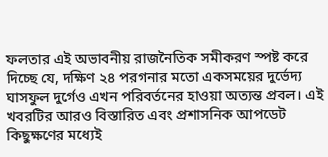ফলতার এই অভাবনীয় রাজনৈতিক সমীকরণ স্পষ্ট করে দিচ্ছে যে, দক্ষিণ ২৪ পরগনার মতো একসময়ের দুর্ভেদ্য ঘাসফুল দুর্গেও এখন পরিবর্তনের হাওয়া অত্যন্ত প্রবল। এই খবরটির আরও বিস্তারিত এবং প্রশাসনিক আপডেট কিছুক্ষণের মধ্যেই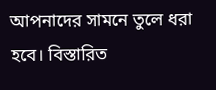আপনাদের সামনে তুলে ধরা হবে। বিস্তারিত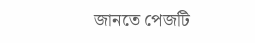জানতে পেজটি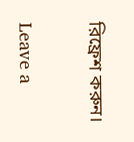রিফ্রেশ করুন।

Leave a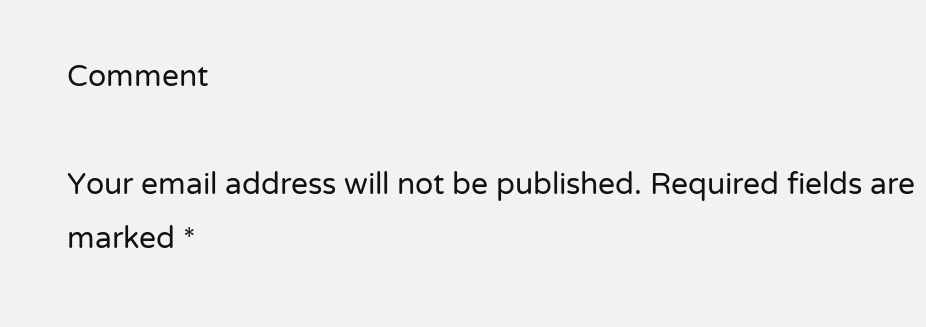Comment

Your email address will not be published. Required fields are marked *